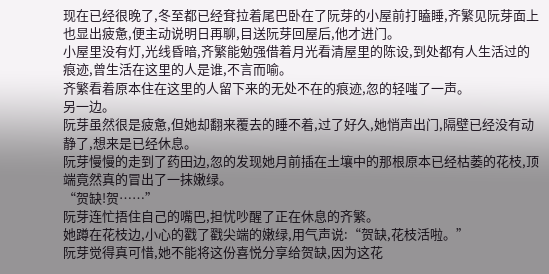现在已经很晚了,冬至都已经耷拉着尾巴卧在了阮芽的小屋前打瞌睡,齐繁见阮芽面上也显出疲惫,便主动说明日再聊,目送阮芽回屋后,他才进门。
小屋里没有灯,光线昏暗,齐繁能勉强借着月光看清屋里的陈设,到处都有人生活过的痕迹,曾生活在这里的人是谁,不言而喻。
齐繁看着原本住在这里的人留下来的无处不在的痕迹,忽的轻嗤了一声。
另一边。
阮芽虽然很是疲惫,但她却翻来覆去的睡不着,过了好久,她悄声出门,隔壁已经没有动静了,想来是已经休息。
阮芽慢慢的走到了药田边,忽的发现她月前插在土壤中的那根原本已经枯萎的花枝,顶端竟然真的冒出了一抹嫩绿。
“贺缺!贺……”
阮芽连忙捂住自己的嘴巴,担忧吵醒了正在休息的齐繁。
她蹲在花枝边,小心的戳了戳尖端的嫩绿,用气声说:“贺缺,花枝活啦。”
阮芽觉得真可惜,她不能将这份喜悦分享给贺缺,因为这花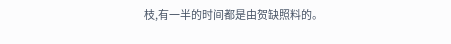枝,有一半的时间都是由贺缺照料的。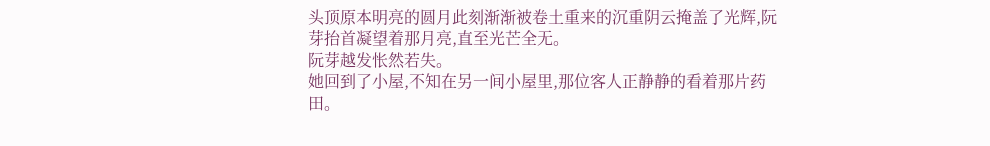头顶原本明亮的圆月此刻渐渐被卷土重来的沉重阴云掩盖了光辉,阮芽抬首凝望着那月亮,直至光芒全无。
阮芽越发怅然若失。
她回到了小屋,不知在另一间小屋里,那位客人正静静的看着那片药田。